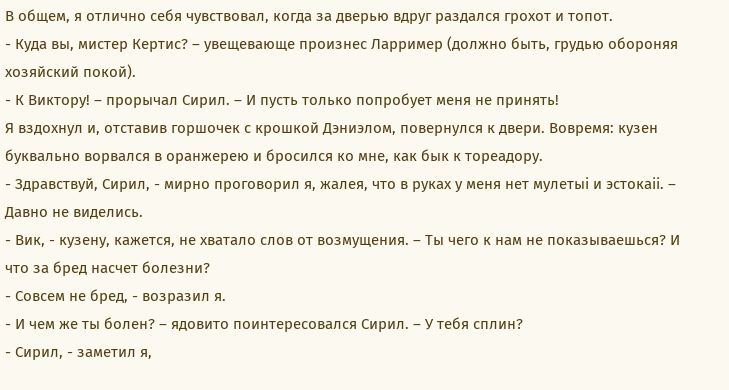В общем, я отлично себя чувствовал, когда за дверью вдруг раздался грохот и топот.
- Куда вы, мистер Кертис? – увещевающе произнес Ларример (должно быть, грудью обороняя хозяйский покой).
- К Виктору! – прорычал Сирил. – И пусть только попробует меня не принять!
Я вздохнул и, отставив горшочек с крошкой Дэниэлом, повернулся к двери. Вовремя: кузен буквально ворвался в оранжерею и бросился ко мне, как бык к тореадору.
- Здравствуй, Сирил, - мирно проговорил я, жалея, что в руках у меня нет мулетыi и эстокаii. – Давно не виделись.
- Вик, - кузену, кажется, не хватало слов от возмущения. – Ты чего к нам не показываешься? И что за бред насчет болезни?
- Совсем не бред, - возразил я.
- И чем же ты болен? – ядовито поинтересовался Сирил. – У тебя сплин?
- Сирил, - заметил я,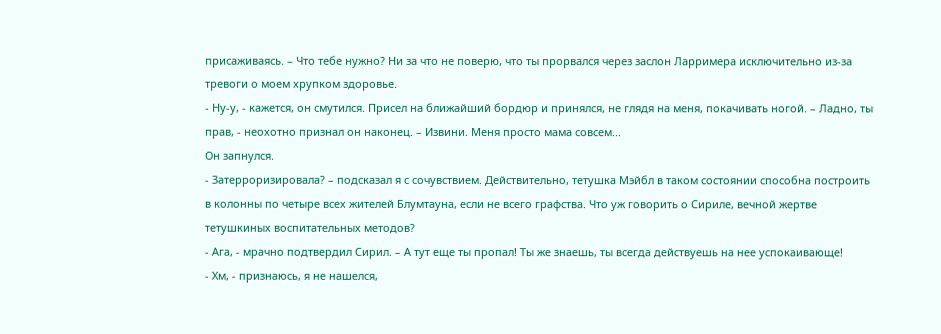присаживаясь. – Что тебе нужно? Ни за что не поверю, что ты прорвался через заслон Ларримера исключительно из-за тревоги о моем хрупком здоровье.
- Ну-у, - кажется, он смутился. Присел на ближайший бордюр и принялся, не глядя на меня, покачивать ногой. – Ладно, ты прав, - неохотно признал он наконец. – Извини. Меня просто мама совсем...
Он запнулся.
- Затерроризировала? – подсказал я с сочувствием. Действительно, тетушка Мэйбл в таком состоянии способна построить в колонны по четыре всех жителей Блумтауна, если не всего графства. Что уж говорить о Сириле, вечной жертве тетушкиных воспитательных методов?
- Ага, - мрачно подтвердил Сирил. – А тут еще ты пропал! Ты же знаешь, ты всегда действуешь на нее успокаивающе!
- Хм, - признаюсь, я не нашелся,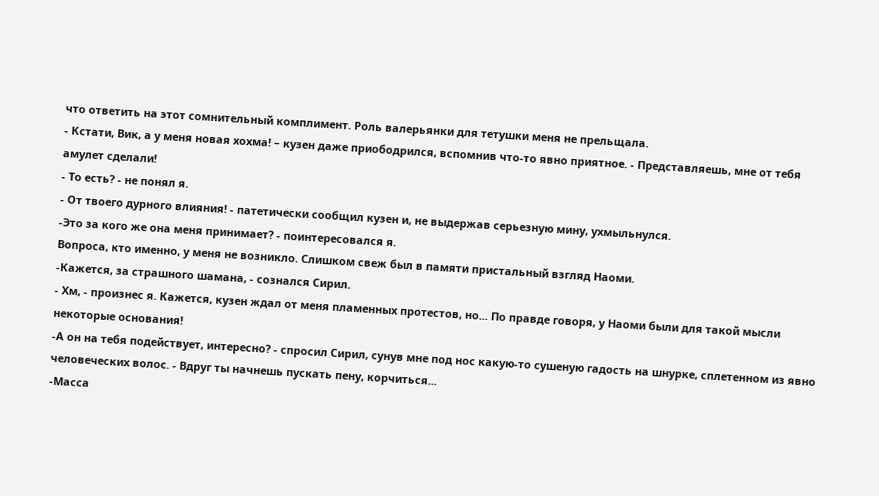что ответить на этот сомнительный комплимент. Роль валерьянки для тетушки меня не прельщала.
- Кстати, Вик, а у меня новая хохма! – кузен даже приободрился, вспомнив что-то явно приятное. - Представляешь, мне от тебя амулет сделали!
- То есть? - не понял я.
- От твоего дурного влияния! - патетически сообщил кузен и, не выдержав серьезную мину, ухмыльнулся.
-Это за кого же она меня принимает? - поинтересовался я.
Вопроса, кто именно, у меня не возникло. Слишком свеж был в памяти пристальный взгляд Наоми.
-Кажется, за страшного шамана, - сознался Сирил.
- Хм, - произнес я. Кажется, кузен ждал от меня пламенных протестов, но... По правде говоря, у Наоми были для такой мысли некоторые основания!
-А он на тебя подействует, интересно? - спросил Сирил, сунув мне под нос какую-то сушеную гадость на шнурке, сплетенном из явно человеческих волос. - Вдруг ты начнешь пускать пену, корчиться...
-Масса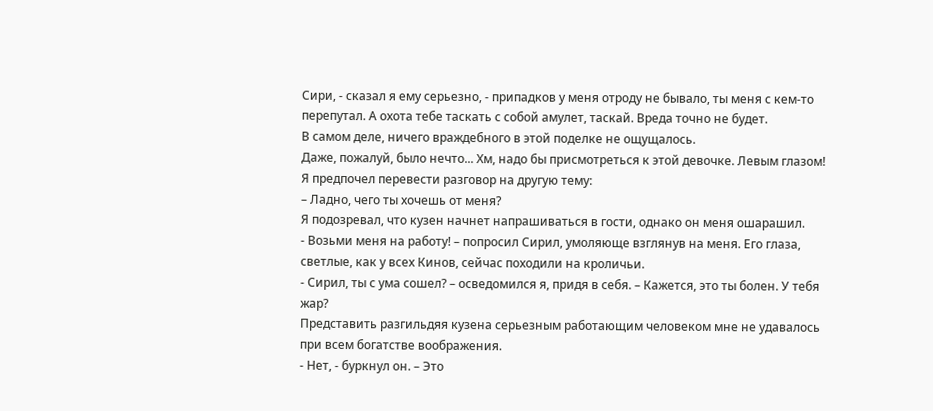Сири, - сказал я ему серьезно, - припадков у меня отроду не бывало, ты меня с кем-то перепутал. А охота тебе таскать с собой амулет, таскай. Вреда точно не будет.
В самом деле, ничего враждебного в этой поделке не ощущалось.
Даже, пожалуй, было нечто... Хм, надо бы присмотреться к этой девочке. Левым глазом!
Я предпочел перевести разговор на другую тему:
– Ладно, чего ты хочешь от меня?
Я подозревал, что кузен начнет напрашиваться в гости, однако он меня ошарашил.
- Возьми меня на работу! – попросил Сирил, умоляюще взглянув на меня. Его глаза, светлые, как у всех Кинов, сейчас походили на кроличьи.
- Сирил, ты с ума сошел? – осведомился я, придя в себя. – Кажется, это ты болен. У тебя жар?
Представить разгильдяя кузена серьезным работающим человеком мне не удавалось при всем богатстве воображения.
- Нет, - буркнул он. – Это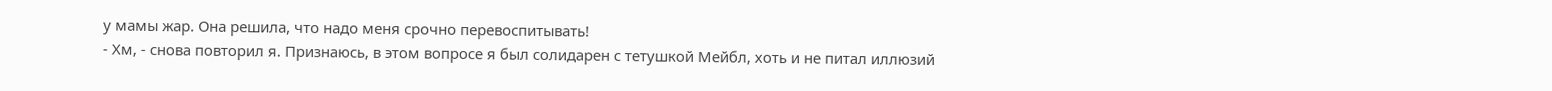у мамы жар. Она решила, что надо меня срочно перевоспитывать!
- Хм, - снова повторил я. Признаюсь, в этом вопросе я был солидарен с тетушкой Мейбл, хоть и не питал иллюзий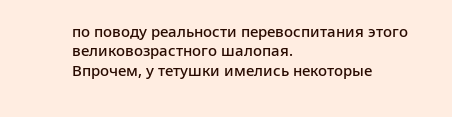по поводу реальности перевоспитания этого великовозрастного шалопая.
Впрочем, у тетушки имелись некоторые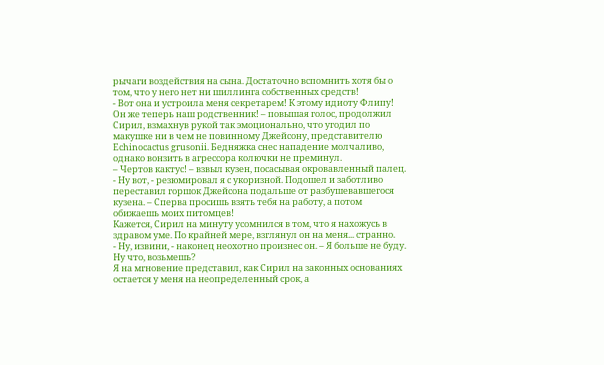рычаги воздействия на сына. Достаточно вспомнить хотя бы о том, что у него нет ни шиллинга собственных средств!
- Вот она и устроила меня секретарем! К этому идиоту Флипу! Он же теперь наш родственник! – повышая голос, продолжил Сирил, взмахнув рукой так эмоционально, что угодил по макушке ни в чем не повинному Джейсону, представителю Еchinocactus grusonii. Бедняжка снес нападение молчаливо, однако вонзить в агрессора колючки не преминул.
– Чертов кактус! – взвыл кузен, посасывая окровавленный палец.
- Ну вот, - резюмировал я с укоризной. Подошел и заботливо переставил горшок Джейсона подальше от разбушевавшегося кузена. – Сперва просишь взять тебя на работу, а потом обижаешь моих питомцев!
Кажется, Сирил на минуту усомнился в том, что я нахожусь в здравом уме. По крайней мере, взглянул он на меня... странно.
- Ну, извини, - наконец неохотно произнес он. – Я больше не буду. Ну что, возьмешь?
Я на мгновение представил, как Сирил на законных основаниях остается у меня на неопределенный срок, а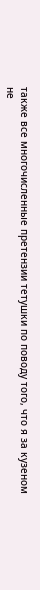также все многочисленные претензии тетушки по поводу того, что я за кузеном не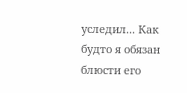уследил... Как будто я обязан блюсти его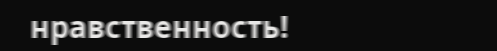нравственность!